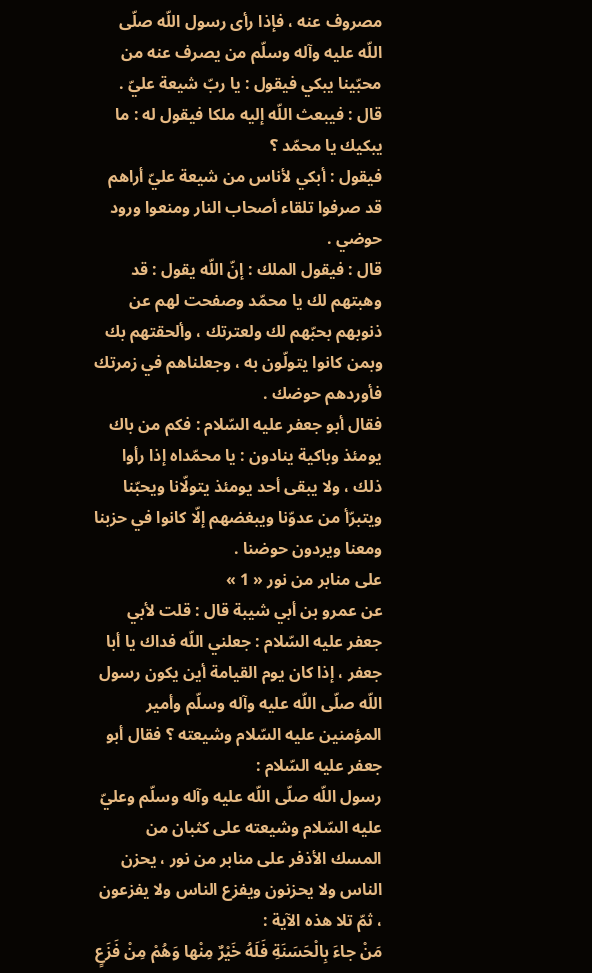مصروف عنه ، فإذا رأى رسول اللّه صلّى اللّه عليه وآله وسلّم من يصرف عنه من محبّينا يبكي فيقول : يا ربّ شيعة عليّ .
قال : فيبعث اللّه إليه ملكا فيقول له : ما يبكيك يا محمّد ؟
فيقول : أبكي لأناس من شيعة عليّ أراهم قد صرفوا تلقاء أصحاب النار ومنعوا ورود حوضي .
قال : فيقول الملك : إنّ اللّه يقول : قد وهبتهم لك يا محمّد وصفحت لهم عن ذنوبهم بحبّهم لك ولعترتك ، وألحقتهم بك وبمن كانوا يتولّون به ، وجعلناهم في زمرتك فأوردهم حوضك .
فقال أبو جعفر عليه السّلام : فكم من باك يومئذ وباكية ينادون : يا محمّداه إذا رأوا ذلك ، ولا يبقى أحد يومئذ يتولّانا ويحبّنا ويتبرّأ من عدوّنا ويبغضهم إلّا كانوا في حزبنا ومعنا ويردون حوضنا .
على منابر من نور « 1 »
عن عمرو بن أبي شيبة قال : قلت لأبي جعفر عليه السّلام : جعلني اللّه فداك يا أبا جعفر ، إذا كان يوم القيامة أين يكون رسول اللّه صلّى اللّه عليه وآله وسلّم وأمير المؤمنين عليه السّلام وشيعته ؟ فقال أبو جعفر عليه السّلام :
رسول اللّه صلّى اللّه عليه وآله وسلّم وعليّ عليه السّلام وشيعته على كثبان من المسك الأذفر على منابر من نور ، يحزن الناس ولا يحزنون ويفزع الناس ولا يفزعون ، ثمّ تلا هذه الآية :
مَنْ جاءَ بِالْحَسَنَةِ فَلَهُ خَيْرٌ مِنْها وَهُمْ مِنْ فَزَعٍ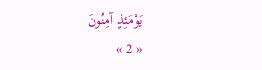يَوْمَئِذٍ آمِنُونَ
« 2 »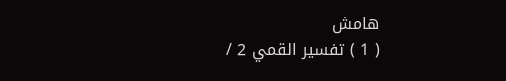هامش
( 1 ) تفسير القمي 2 /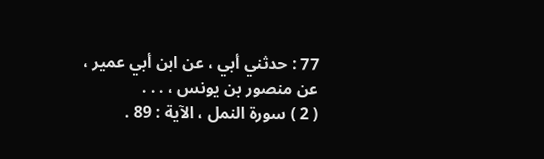77 : حدثني أبي ، عن ابن أبي عمير ، عن منصور بن يونس ، . . .
( 2 ) سورة النمل ، الآية : 89 .